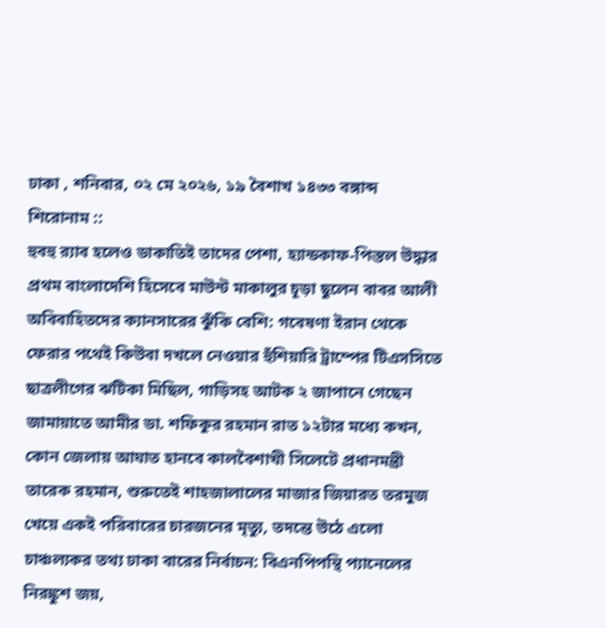ঢাকা , শনিবার, ০২ মে ২০২৬, ১৯ বৈশাখ ১৪৩৩ বঙ্গাব্দ
শিরোনাম ::
হুবহু র‍্যাব হলেও ডাকাতিই তাদের পেশা, হ্যান্ডকাফ-পিস্তল উদ্ধার  প্রথম বাংলাদেশি হিসেবে মাউন্ট মাকালুর চূড়া ছুলেন বাবর আলী অবিবাহিতদের ক্যানসারের ঝুঁকি বেশি: গবেষণা ইরান থেকে ফেরার পথেই কিউবা দখলে নেওয়ার হুঁশিয়ারি ট্রাম্পের টিএসসিতে ছাত্রলীগের ঝটিকা মিছিল, গাড়িসহ আটক ২ জাপানে গেছেন জামায়াতে আমীর ডা. শফিকুর রহমান রাত ১২টার মধ্যে কখন, কোন জেলায় আঘাত হানবে কালবৈশাখী সিলেটে প্রধানমন্ত্রী তারেক রহমান, শুরুতেই শাহজালালের মাজার জিয়ারত তরমুজ খেয়ে একই পরিবারের চারজনের মৃত্যু, তদন্তে উঠে এলো চাঞ্চল্যকর তথ্য ঢাকা বারের নির্বাচন: বিএনপিপন্থি প্যানেলের নিরঙ্কুশ জয়,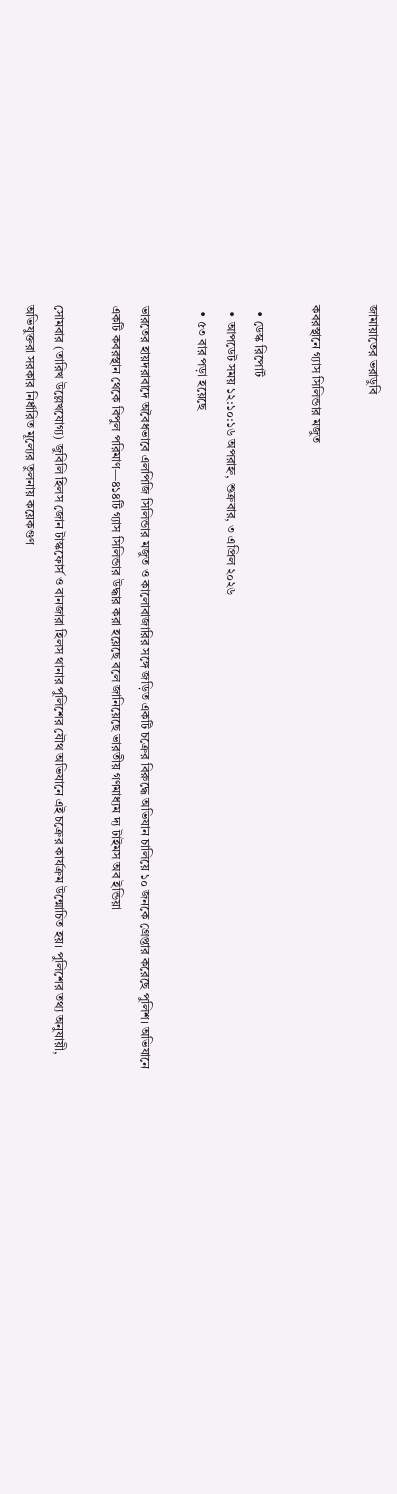জামায়াতের ভরাডুবি

কবরস্থানে গ্যাস সিলিন্ডার মজুত

  • ডেস্ক রিপোর্ট
  • আপডেট সময় ১২:১০:১৬ অপরাহ্ন, শুক্রবার, ৩ এপ্রিল ২০২৬
  • ৫৩ বার পড়া হয়েছে

ভারতের হায়দরাবাদে অবৈধভাবে এলপিজি সিলিন্ডার মজুত ও কালোবাজারির সঙ্গে জড়িত একটি চক্রের বিরুদ্ধে অভিযান চালিয়ে ১০ জনকে গ্রেপ্তার করেছে পুলিশ। অভিযানে একটি কবরস্থান থেকে বিপুল পরিমাণ—৪১৪টি গ্যাস সিলিন্ডার উদ্ধার করা হয়েছে বলে জানিয়েছে ভারতীয় গণমাধ্যম দ্য টাইমস অব ইন্ডিয়া

সোমবার (তারিখ উল্লেখযোগ্য) জুবিলি হিলস জোন টাস্কফোর্স ও বানজারা হিলস থানার পুলিশের যৌথ অভিযানে এই চক্রের কার্যক্রম উন্মোচিত হয়। পুলিশের তথ্য অনুযায়ী, অভিযুক্তরা সরকার নির্ধারিত মূল্যের তুলনায় কয়েকগুণ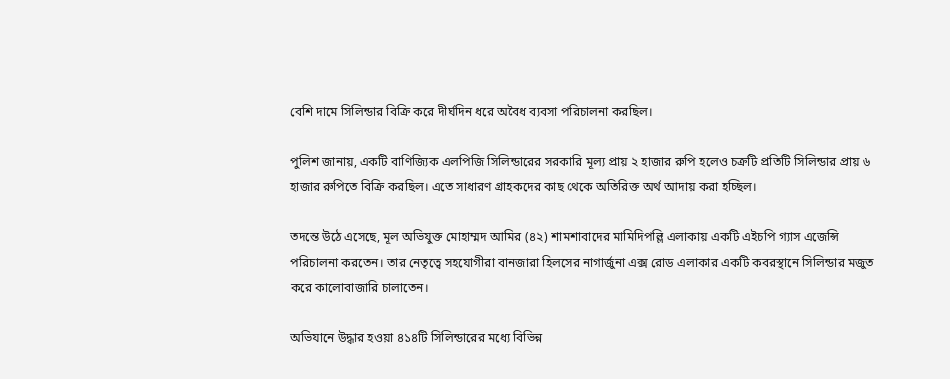বেশি দামে সিলিন্ডার বিক্রি করে দীর্ঘদিন ধরে অবৈধ ব্যবসা পরিচালনা করছিল।

পুলিশ জানায়, একটি বাণিজ্যিক এলপিজি সিলিন্ডারের সরকারি মূল্য প্রায় ২ হাজার রুপি হলেও চক্রটি প্রতিটি সিলিন্ডার প্রায় ৬ হাজার রুপিতে বিক্রি করছিল। এতে সাধারণ গ্রাহকদের কাছ থেকে অতিরিক্ত অর্থ আদায় করা হচ্ছিল।

তদন্তে উঠে এসেছে, মূল অভিযুক্ত মোহাম্মদ আমির (৪২) শামশাবাদের মামিদিপল্লি এলাকায় একটি এইচপি গ্যাস এজেন্সি পরিচালনা করতেন। তার নেতৃত্বে সহযোগীরা বানজারা হিলসের নাগার্জুনা এক্স রোড এলাকার একটি কবরস্থানে সিলিন্ডার মজুত করে কালোবাজারি চালাতেন।

অভিযানে উদ্ধার হওয়া ৪১৪টি সিলিন্ডারের মধ্যে বিভিন্ন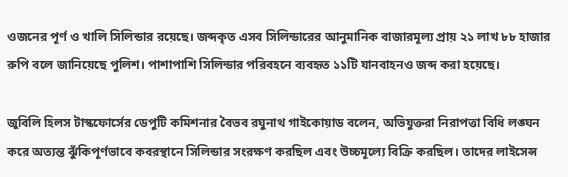ওজনের পূর্ণ ও খালি সিলিন্ডার রয়েছে। জব্দকৃত এসব সিলিন্ডারের আনুমানিক বাজারমূল্য প্রায় ২১ লাখ ৮৮ হাজার রুপি বলে জানিয়েছে পুলিশ। পাশাপাশি সিলিন্ডার পরিবহনে ব্যবহৃত ১১টি যানবাহনও জব্দ করা হয়েছে।

জুবিলি হিলস টাস্কফোর্সের ডেপুটি কমিশনার বৈভব রঘুনাথ গাইকোয়াড বলেন, অভিযুক্তরা নিরাপত্তা বিধি লঙ্ঘন করে অত্যন্ত ঝুঁকিপূর্ণভাবে কবরস্থানে সিলিন্ডার সংরক্ষণ করছিল এবং উচ্চমূল্যে বিক্রি করছিল। তাদের লাইসেন্স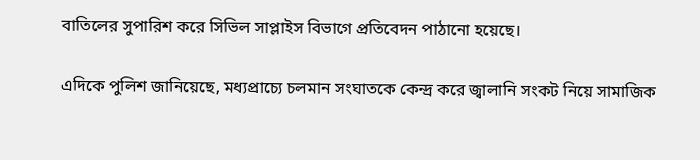বাতিলের সুপারিশ করে সিভিল সাপ্লাইস বিভাগে প্রতিবেদন পাঠানো হয়েছে।

এদিকে পুলিশ জানিয়েছে, মধ্যপ্রাচ্যে চলমান সংঘাতকে কেন্দ্র করে জ্বালানি সংকট নিয়ে সামাজিক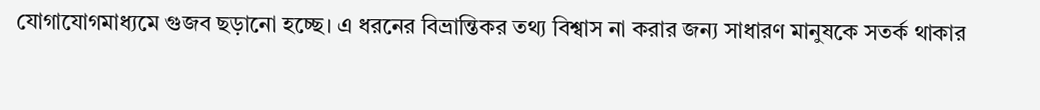যোগাযোগমাধ্যমে গুজব ছড়ানো হচ্ছে। এ ধরনের বিভ্রান্তিকর তথ্য বিশ্বাস না করার জন্য সাধারণ মানুষকে সতর্ক থাকার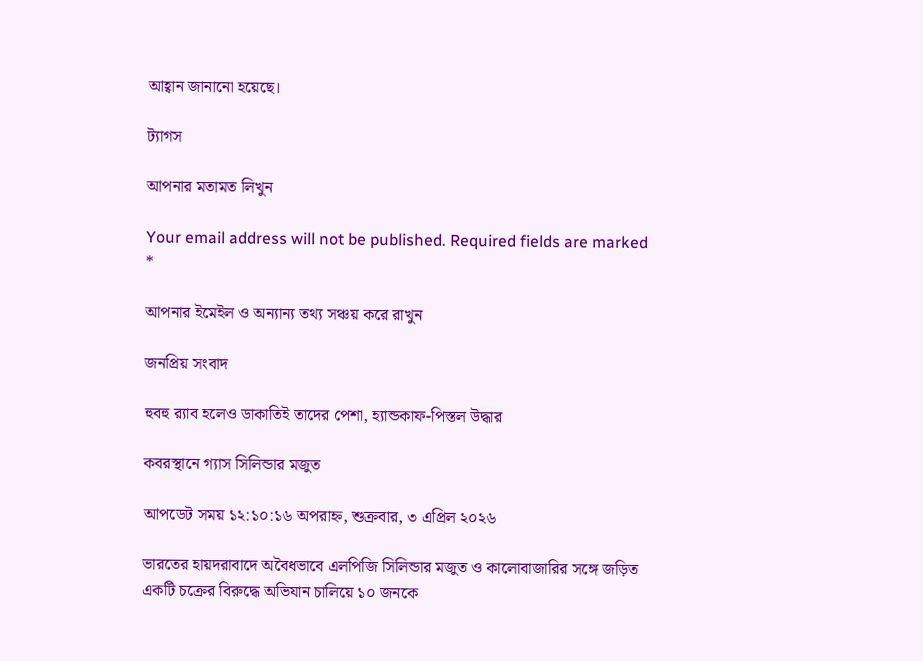আহ্বান জানানো হয়েছে।

ট্যাগস

আপনার মতামত লিখুন

Your email address will not be published. Required fields are marked *

আপনার ইমেইল ও অন্যান্য তথ্য সঞ্চয় করে রাখুন

জনপ্রিয় সংবাদ

হুবহু র‍্যাব হলেও ডাকাতিই তাদের পেশা, হ্যান্ডকাফ-পিস্তল উদ্ধার

কবরস্থানে গ্যাস সিলিন্ডার মজুত

আপডেট সময় ১২:১০:১৬ অপরাহ্ন, শুক্রবার, ৩ এপ্রিল ২০২৬

ভারতের হায়দরাবাদে অবৈধভাবে এলপিজি সিলিন্ডার মজুত ও কালোবাজারির সঙ্গে জড়িত একটি চক্রের বিরুদ্ধে অভিযান চালিয়ে ১০ জনকে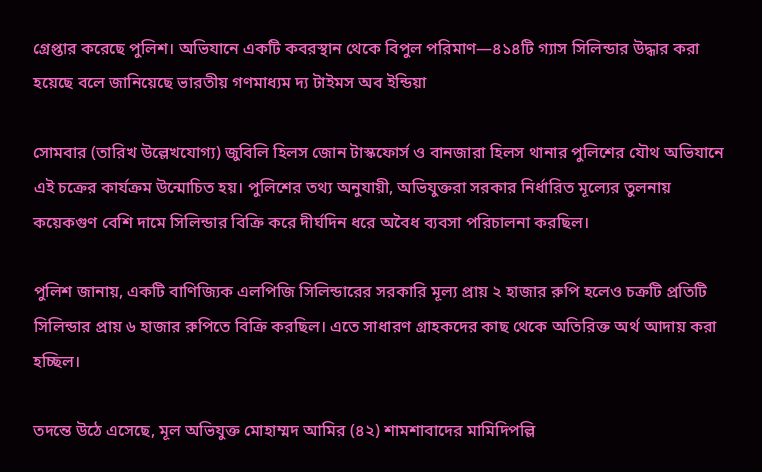গ্রেপ্তার করেছে পুলিশ। অভিযানে একটি কবরস্থান থেকে বিপুল পরিমাণ—৪১৪টি গ্যাস সিলিন্ডার উদ্ধার করা হয়েছে বলে জানিয়েছে ভারতীয় গণমাধ্যম দ্য টাইমস অব ইন্ডিয়া

সোমবার (তারিখ উল্লেখযোগ্য) জুবিলি হিলস জোন টাস্কফোর্স ও বানজারা হিলস থানার পুলিশের যৌথ অভিযানে এই চক্রের কার্যক্রম উন্মোচিত হয়। পুলিশের তথ্য অনুযায়ী, অভিযুক্তরা সরকার নির্ধারিত মূল্যের তুলনায় কয়েকগুণ বেশি দামে সিলিন্ডার বিক্রি করে দীর্ঘদিন ধরে অবৈধ ব্যবসা পরিচালনা করছিল।

পুলিশ জানায়, একটি বাণিজ্যিক এলপিজি সিলিন্ডারের সরকারি মূল্য প্রায় ২ হাজার রুপি হলেও চক্রটি প্রতিটি সিলিন্ডার প্রায় ৬ হাজার রুপিতে বিক্রি করছিল। এতে সাধারণ গ্রাহকদের কাছ থেকে অতিরিক্ত অর্থ আদায় করা হচ্ছিল।

তদন্তে উঠে এসেছে, মূল অভিযুক্ত মোহাম্মদ আমির (৪২) শামশাবাদের মামিদিপল্লি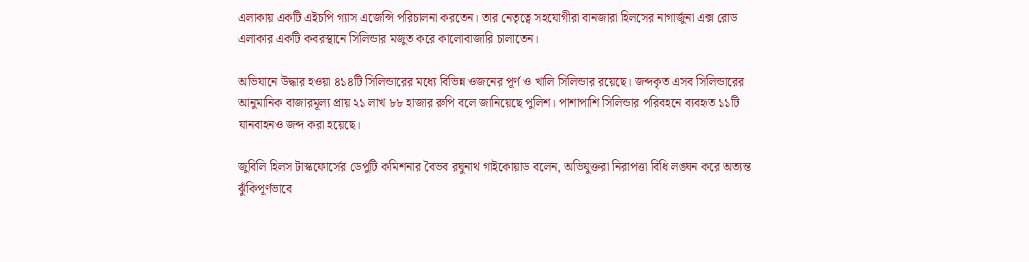এলাকায় একটি এইচপি গ্যাস এজেন্সি পরিচালনা করতেন। তার নেতৃত্বে সহযোগীরা বানজারা হিলসের নাগার্জুনা এক্স রোড এলাকার একটি কবরস্থানে সিলিন্ডার মজুত করে কালোবাজারি চালাতেন।

অভিযানে উদ্ধার হওয়া ৪১৪টি সিলিন্ডারের মধ্যে বিভিন্ন ওজনের পূর্ণ ও খালি সিলিন্ডার রয়েছে। জব্দকৃত এসব সিলিন্ডারের আনুমানিক বাজারমূল্য প্রায় ২১ লাখ ৮৮ হাজার রুপি বলে জানিয়েছে পুলিশ। পাশাপাশি সিলিন্ডার পরিবহনে ব্যবহৃত ১১টি যানবাহনও জব্দ করা হয়েছে।

জুবিলি হিলস টাস্কফোর্সের ডেপুটি কমিশনার বৈভব রঘুনাথ গাইকোয়াড বলেন, অভিযুক্তরা নিরাপত্তা বিধি লঙ্ঘন করে অত্যন্ত ঝুঁকিপূর্ণভাবে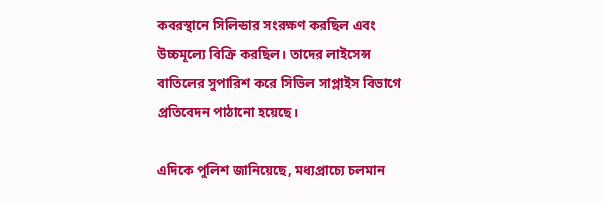কবরস্থানে সিলিন্ডার সংরক্ষণ করছিল এবং উচ্চমূল্যে বিক্রি করছিল। তাদের লাইসেন্স বাতিলের সুপারিশ করে সিভিল সাপ্লাইস বিভাগে প্রতিবেদন পাঠানো হয়েছে।

এদিকে পুলিশ জানিয়েছে, মধ্যপ্রাচ্যে চলমান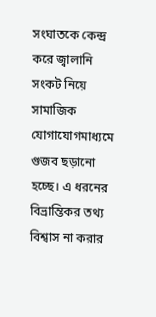সংঘাতকে কেন্দ্র করে জ্বালানি সংকট নিয়ে সামাজিক যোগাযোগমাধ্যমে গুজব ছড়ানো হচ্ছে। এ ধরনের বিভ্রান্তিকর তথ্য বিশ্বাস না করার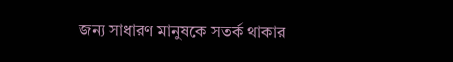জন্য সাধারণ মানুষকে সতর্ক থাকার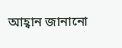আহ্বান জানানো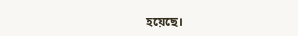হয়েছে।